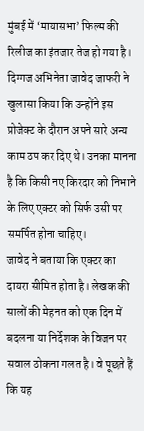मुंबई में ‘मायासभा’ फिल्म की रिलीज का इंतजार तेज हो गया है। दिग्गज अभिनेता जावेद जाफरी ने खुलासा किया कि उन्होंने इस प्रोजेक्ट के दौरान अपने सारे अन्य काम ठप कर दिए थे। उनका मानना है कि किसी नए किरदार को निभाने के लिए एक्टर को सिर्फ उसी पर समर्पित होना चाहिए।
जावेद ने बताया कि एक्टर का दायरा सीमित होता है। लेखक की सालों की मेहनत को एक दिन में बदलना या निर्देशक के विजन पर सवाल ठोकना गलत है। वे पूछते हैं कि यह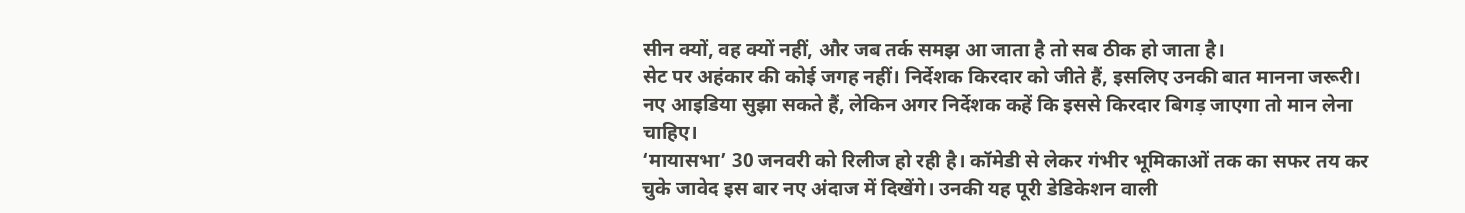सीन क्यों, वह क्यों नहीं, और जब तर्क समझ आ जाता है तो सब ठीक हो जाता है।
सेट पर अहंकार की कोई जगह नहीं। निर्देशक किरदार को जीते हैं, इसलिए उनकी बात मानना जरूरी। नए आइडिया सुझा सकते हैं, लेकिन अगर निर्देशक कहें कि इससे किरदार बिगड़ जाएगा तो मान लेना चाहिए।
‘मायासभा’ 30 जनवरी को रिलीज हो रही है। कॉमेडी से लेकर गंभीर भूमिकाओं तक का सफर तय कर चुके जावेद इस बार नए अंदाज में दिखेंगे। उनकी यह पूरी डेडिकेशन वाली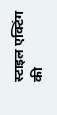स्टाइल एक्टिंग की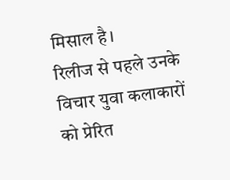मिसाल है।
रिलीज से पहले उनके विचार युवा कलाकारों को प्रेरित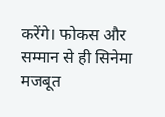करेंगे। फोकस और सम्मान से ही सिनेमा मजबूत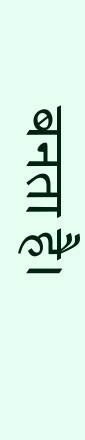बनता है।